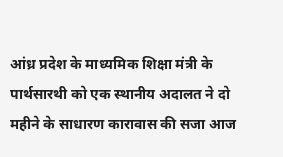आंध्र प्रदेश के माध्यमिक शिक्षा मंत्री के पार्थसारथी को एक स्थानीय अदालत ने दो महीने के साधारण कारावास की सजा आज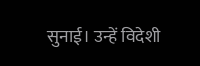सुनाई। उन्हें विदेशी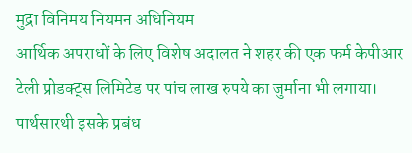मुद्रा विनिमय नियमन अधिनियम
आर्थिक अपराधों के लिए विशेष अदालत ने शहर की एक फर्म केपीआर टेली प्रोडक्ट्स लिमिटेड पर पांच लाख रुपये का जुर्माना भी लगाया। पार्थसारथी इसके प्रबंध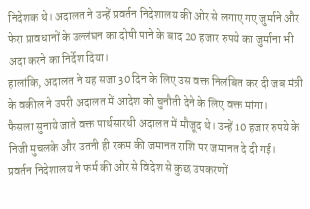निदेशक थे। अदालत ने उन्हें प्रवर्तन निदेशालय की ओर से लगाए गए जुर्माने और फेरा प्रावधानों के उल्लंघन का दोषी पाने के बाद 20 हजार रुपये का जुर्माना भी अदा करने का निर्देश दिया।
हालांकि, अदालत ने यह सजा 30 दिन के लिए उस वक्त निलंबित कर दी जब मंत्री के वकील ने उपरी अदालत में आदेश को चुनौती देने के लिए वक्त मांगा।
फैसला सुनाये जाते वक्त पार्थसारथी अदालत में मौजूद थे। उन्हें 10 हजार रुपये के निजी मुचलके और उतनी ही रकम की जमानत राशि पर जमानत दे दी गई।
प्रवर्तन निदेशालय ने फर्म की ओर से विदेश से कुछ उपकरणों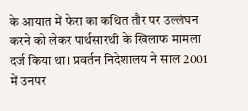के आयात में फेरा का कथित तौर पर उल्लंघन करने को लेकर पार्थसारथी के खिलाफ मामला दर्ज किया था। प्रवर्तन निदेशालय ने साल 2001 में उनपर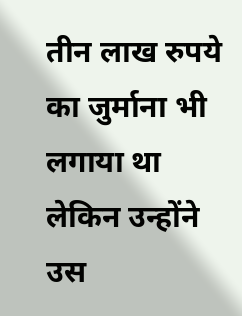तीन लाख रुपये का जुर्माना भी लगाया था लेकिन उन्होंने उस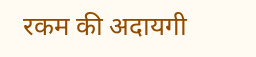रकम की अदायगी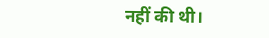नहीं की थी।